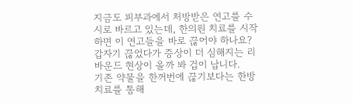지금도 피부과에서 처방받은 연고를 수시로 바르고 있는데, 한의원 치료를 시작하면 이 연고들을 바로 끊어야 하나요? 갑자기 끊었다가 증상이 더 심해지는 리바운드 현상이 올까 봐 겁이 납니다.
기존 약물을 한꺼번에 끊기보다는 한방 치료를 통해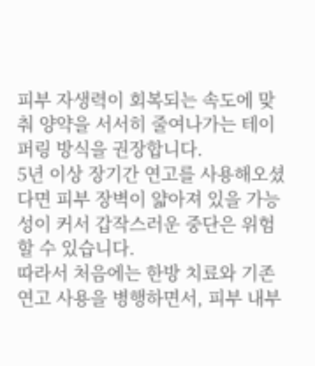피부 자생력이 회복되는 속도에 맞춰 양약을 서서히 줄여나가는 테이퍼링 방식을 권장합니다.
5년 이상 장기간 연고를 사용해오셨다면 피부 장벽이 얇아져 있을 가능성이 커서 갑작스러운 중단은 위험할 수 있습니다.
따라서 처음에는 한방 치료와 기존 연고 사용을 병행하면서, 피부 내부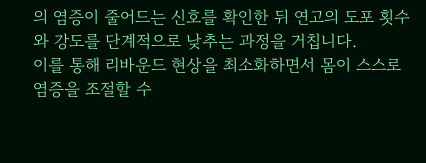의 염증이 줄어드는 신호를 확인한 뒤 연고의 도포 횟수와 강도를 단계적으로 낮추는 과정을 거칩니다.
이를 통해 리바운드 현상을 최소화하면서 몸이 스스로 염증을 조절할 수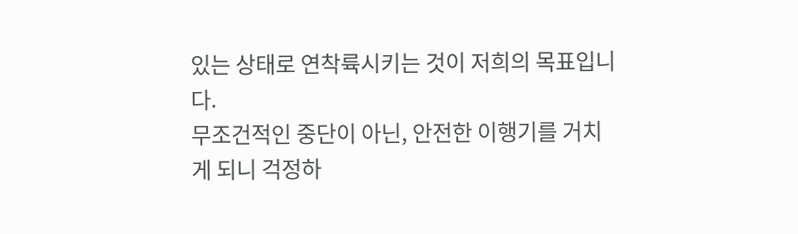있는 상태로 연착륙시키는 것이 저희의 목표입니다.
무조건적인 중단이 아닌, 안전한 이행기를 거치게 되니 걱정하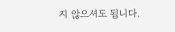지 않으셔도 됩니다.